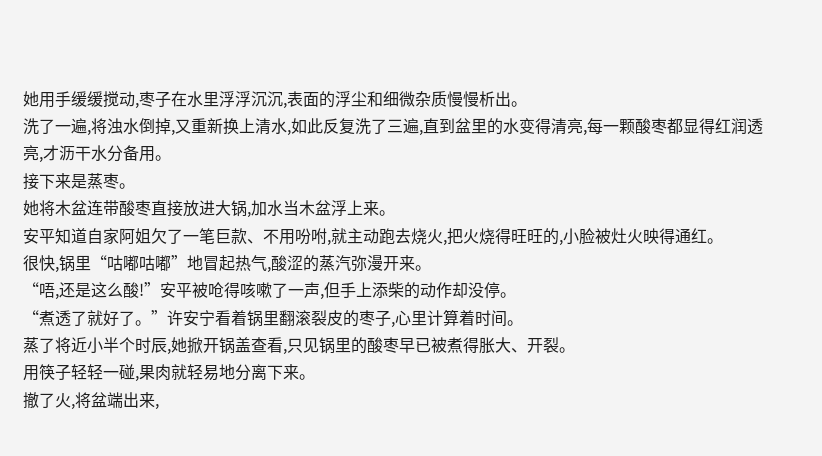她用手缓缓搅动,枣子在水里浮浮沉沉,表面的浮尘和细微杂质慢慢析出。
洗了一遍,将浊水倒掉,又重新换上清水,如此反复洗了三遍,直到盆里的水变得清亮,每一颗酸枣都显得红润透亮,才沥干水分备用。
接下来是蒸枣。
她将木盆连带酸枣直接放进大锅,加水当木盆浮上来。
安平知道自家阿姐欠了一笔巨款、不用吩咐,就主动跑去烧火,把火烧得旺旺的,小脸被灶火映得通红。
很快,锅里“咕嘟咕嘟”地冒起热气,酸涩的蒸汽弥漫开来。
“唔,还是这么酸!”安平被呛得咳嗽了一声,但手上添柴的动作却没停。
“煮透了就好了。”许安宁看着锅里翻滚裂皮的枣子,心里计算着时间。
蒸了将近小半个时辰,她掀开锅盖查看,只见锅里的酸枣早已被煮得胀大、开裂。
用筷子轻轻一碰,果肉就轻易地分离下来。
撤了火,将盆端出来,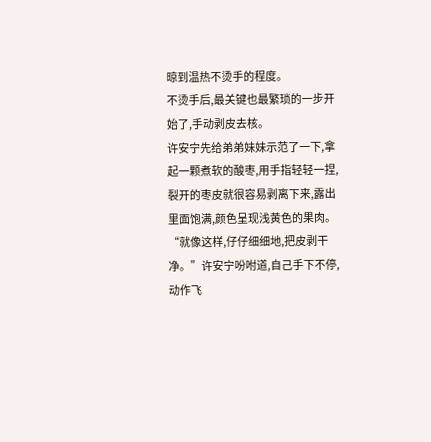晾到温热不烫手的程度。
不烫手后,最关键也最繁琐的一步开始了,手动剥皮去核。
许安宁先给弟弟妹妹示范了一下,拿起一颗煮软的酸枣,用手指轻轻一捏,裂开的枣皮就很容易剥离下来,露出里面饱满,颜色呈现浅黄色的果肉。
“就像这样,仔仔细细地,把皮剥干净。”许安宁吩咐道,自己手下不停,动作飞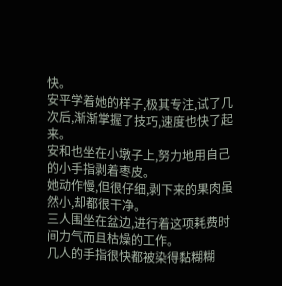快。
安平学着她的样子,极其专注,试了几次后,渐渐掌握了技巧,速度也快了起来。
安和也坐在小墩子上,努力地用自己的小手指剥着枣皮。
她动作慢,但很仔细,剥下来的果肉虽然小,却都很干净。
三人围坐在盆边,进行着这项耗费时间力气而且枯燥的工作。
几人的手指很快都被染得黏糊糊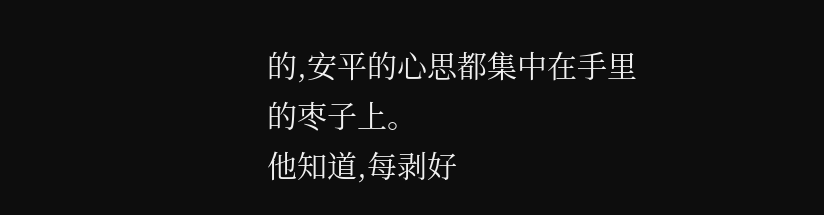的,安平的心思都集中在手里的枣子上。
他知道,每剥好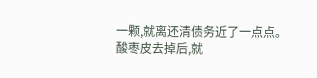一颗,就离还清债务近了一点点。
酸枣皮去掉后,就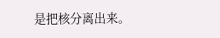是把核分离出来。